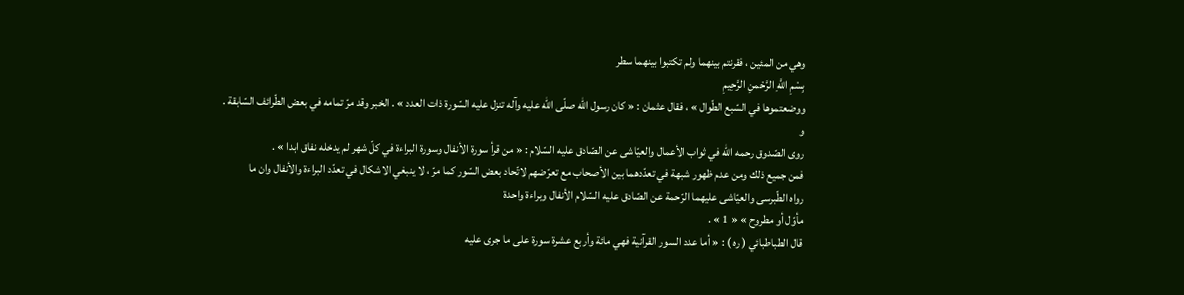وهي من المئين ، فقرنتم بينهما ولم تكتبوا بينهما سطر
بِسْمِ اللَّهِ الرَّحْمنِ الرَّحِيمِ
ووضعتموها في السّبع الطّوال » ، فقال عثمان : « كان رسول اللّه صلّى اللّه عليه وآله تنزل عليه السّورة ذات العدد » . الخبر وقد مرّ تمامه في بعض الطّرائف السّابقة .
و
روى الصّدوق رحمه اللّه في ثواب الأعمال والعيّاشى عن الصّادق عليه السّلام : « من قرأ سورة الأنفال وسورة البراءة في كلّ شهر لم يدخله نفاق ابدا » .
فمن جميع ذلك ومن عدم ظهور شبهة في تعدّدهما بين الأصحاب مع تعرّضهم لاتّحاد بعض السّور كما مرّ ، لا ينبغي الاشكال في تعدّد البراءة والأنفال وان ما
رواه الطّبرسى والعيّاشى عليهما الرّحمة عن الصّادق عليه السّلام الأنفال وبراءة واحدة
مأوّل أو مطروح » « 1 » .
قال الطباطبائي ( ره ) : « أما عدد السور القرآنية فهي مائة وأربع عشرة سورة على ما جرى عليه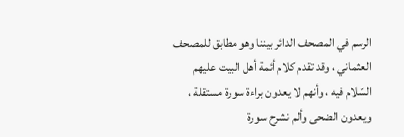الرسم في المصحف الدائر بيننا وهو مطابق للمصحف العثماني ، وقد تقدم كلام أئمة أهل البيت عليهم السّلام فيه ، وأنهم لا يعدون براءة سورة مستقلة ، ويعدون الضحى وألم نشرح سورة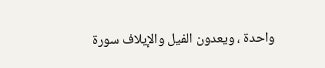واحدة ، ويعدون الفيل والإيلاف سورة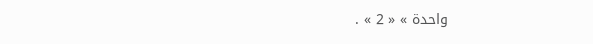واحدة » « 2 » .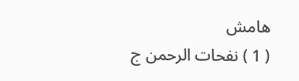هامش
( 1 ) نفحات الرحمن ج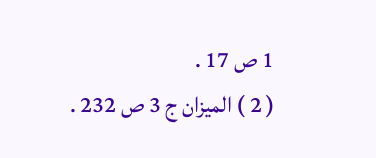1 ص 17 .
( 2 ) الميزان ج 3 ص 232 .